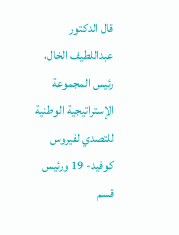قال الدكتور عبداللطيف الخال، رئيس المجموعة الإستراتيجية الوطنية للتصدي لفيروس كوفيد- 19 ورئيس قسم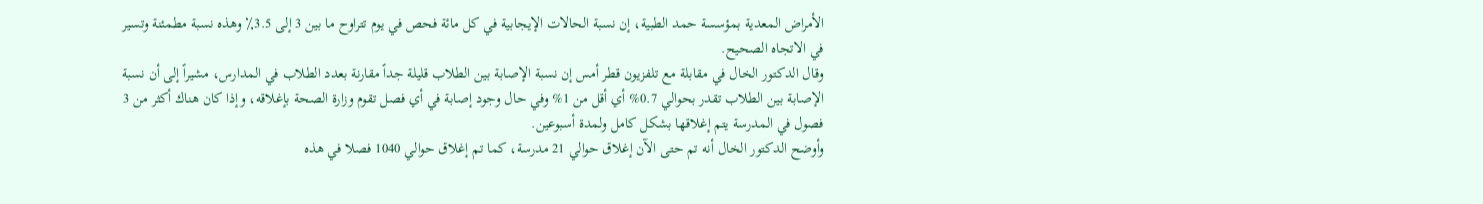الأمراض المعدية بمؤسسة حمد الطبية، إن نسبة الحالات الإيجابية في كل مائة فحص في يوم تتراوح ما بين 3 إلى 3.5٪ وهذه نسبة مطمئنة وتسير في الاتجاه الصحيح.
وقال الدكتور الخال في مقابلة مع تلفزيون قطر أمس إن نسبة الإصابة بين الطلاب قليلة جداً مقارنة بعدد الطلاب في المدارس، مشيراً إلى أن نسبة الإصابة بين الطلاب تقدر بحوالي 0.7% أي أقل من 1% وفي حال وجود إصابة في أي فصل تقوم وزارة الصحة بإغلاقه، وإذا كان هناك أكثر من 3 فصول في المدرسة يتم إغلاقها بشكل كامل ولمدة أسبوعين.
وأوضح الدكتور الخال أنه تم حتى الآن إغلاق حوالي 21 مدرسة، كما تم إغلاق حوالي 1040 فصلا في هذه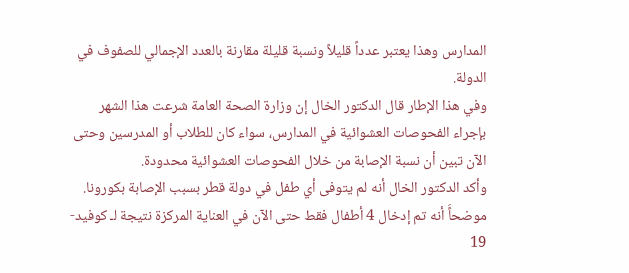المدارس وهذا يعتبر عدداً قليلاً ونسبة قليلة مقارنة بالعدد الإجمالي للصفوف في الدولة.
وفي هذا الإطار قال الدكتور الخال إن وزارة الصحة العامة شرعت هذا الشهر بإجراء الفحوصات العشوائية في المدارس، سواء كان للطلاب أو المدرسين وحتى الآن تبين أن نسبة الإصابة من خلال الفحوصات العشوائية محدودة.
وأكد الدكتور الخال أنه لم يتوفى أي طفل في دولة قطر بسبب الإصابة بكورونا. موضحاًَ أنه تم إدخال 4 أطفال فقط حتى الآن في العناية المركزة نتيجة لـ كوفيد- 19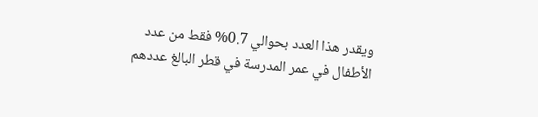ويقدر هذا العدد بحوالي 0.7% فقط من عدد الأطفال في عمر المدرسة في قطر البالغ عددهم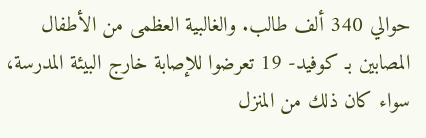حوالي 340 ألف طالب. والغالبية العظمى من الأطفال المصابين بـ كوفيد- 19 تعرضوا للإصابة خارج البيئة المدرسة، سواء كان ذلك من المنزل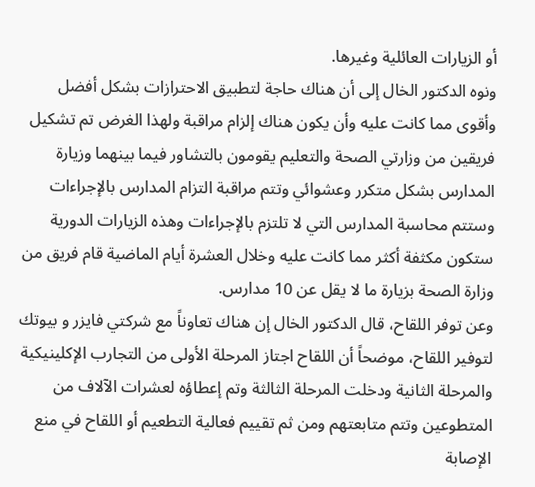أو الزيارات العائلية وغيرها.
ونوه الدكتور الخال إلى أن هناك حاجة لتطبيق الاحترازات بشكل أفضل وأقوى مما كانت عليه وأن يكون هناك إلزام مراقبة ولهذا الغرض تم تشكيل فريقين من وزارتي الصحة والتعليم يقومون بالتشاور فيما بينهما وزيارة المدارس بشكل متكرر وعشوائي وتتم مراقبة التزام المدارس بالإجراءات وستتم محاسبة المدارس التي لا تلتزم بالإجراءات وهذه الزيارات الدورية ستكون مكثفة أكثر مما كانت عليه وخلال العشرة أيام الماضية قام فريق من وزارة الصحة بزيارة ما لا يقل عن 10 مدارس.
وعن توفر اللقاح، قال الدكتور الخال إن هناك تعاوناً مع شركتي فايزر و بيوتك لتوفير اللقاح، موضحاً أن اللقاح اجتاز المرحلة الأولى من التجارب الإكلينيكية والمرحلة الثانية ودخلت المرحلة الثالثة وتم إعطاؤه لعشرات الآلاف من المتطوعين وتتم متابعتهم ومن ثم تقييم فعالية التطعيم أو اللقاح في منع الإصابة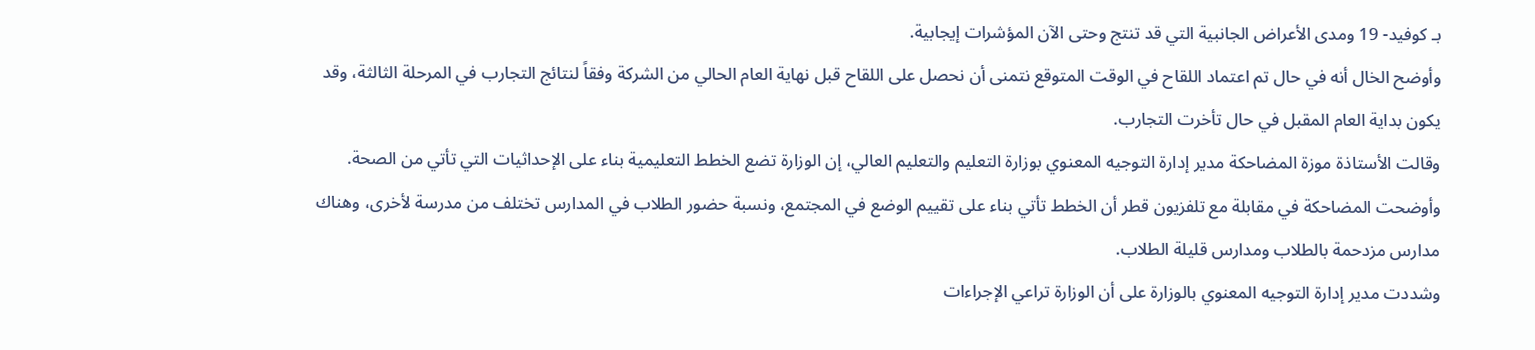بـ كوفيد- 19 ومدى الأعراض الجانبية التي قد تنتج وحتى الآن المؤشرات إيجابية.
وأوضح الخال أنه في حال تم اعتماد اللقاح في الوقت المتوقع نتمنى أن نحصل على اللقاح قبل نهاية العام الحالي من الشركة وفقاً لنتائج التجارب في المرحلة الثالثة، وقد يكون بداية العام المقبل في حال تأخرت التجارب.
وقالت الأستاذة موزة المضاحكة مدير إدارة التوجيه المعنوي بوزارة التعليم والتعليم العالي، إن الوزارة تضع الخطط التعليمية بناء على الإحداثيات التي تأتي من الصحة.
وأوضحت المضاحكة في مقابلة مع تلفزيون قطر أن الخطط تأتي بناء على تقييم الوضع في المجتمع، ونسبة حضور الطلاب في المدارس تختلف من مدرسة لأخرى، وهناك مدارس مزدحمة بالطلاب ومدارس قليلة الطلاب.
وشددت مدير إدارة التوجيه المعنوي بالوزارة على أن الوزارة تراعي الإجراءات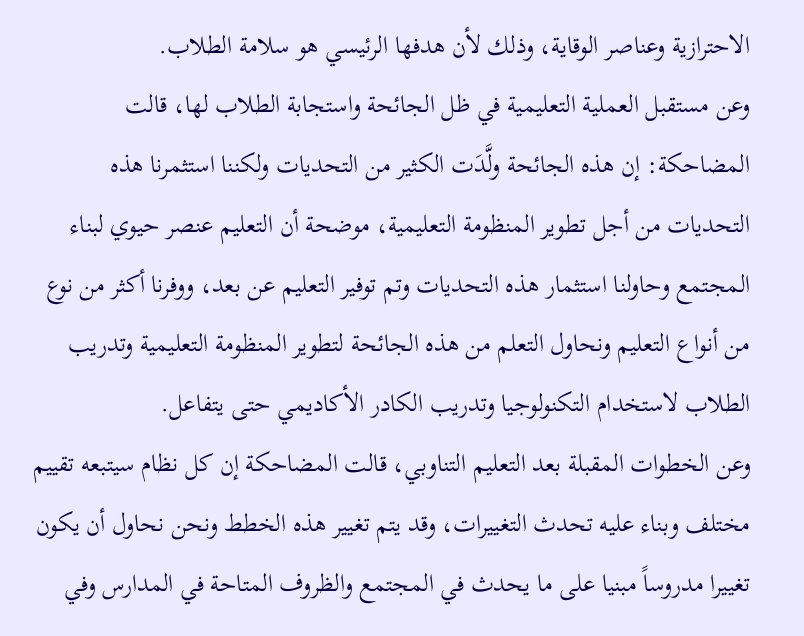الاحترازية وعناصر الوقاية، وذلك لأن هدفها الرئيسي هو سلامة الطلاب.
وعن مستقبل العملية التعليمية في ظل الجائحة واستجابة الطلاب لها، قالت المضاحكة: إن هذه الجائحة ولَّدَت الكثير من التحديات ولكننا استثمرنا هذه التحديات من أجل تطوير المنظومة التعليمية، موضحة أن التعليم عنصر حيوي لبناء المجتمع وحاولنا استثمار هذه التحديات وتم توفير التعليم عن بعد، ووفرنا أكثر من نوع من أنواع التعليم ونحاول التعلم من هذه الجائحة لتطوير المنظومة التعليمية وتدريب الطلاب لاستخدام التكنولوجيا وتدريب الكادر الأكاديمي حتى يتفاعل.
وعن الخطوات المقبلة بعد التعليم التناوبي، قالت المضاحكة إن كل نظام سيتبعه تقييم مختلف وبناء عليه تحدث التغييرات، وقد يتم تغيير هذه الخطط ونحن نحاول أن يكون تغييرا مدروساً مبنيا على ما يحدث في المجتمع والظروف المتاحة في المدارس وفي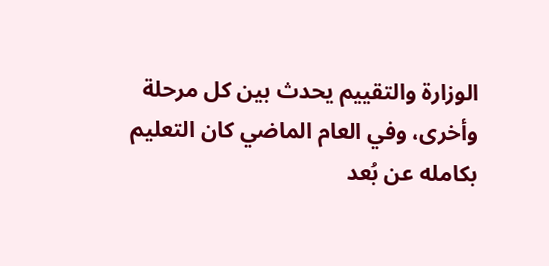الوزارة والتقييم يحدث بين كل مرحلة وأخرى، وفي العام الماضي كان التعليم بكامله عن بُعد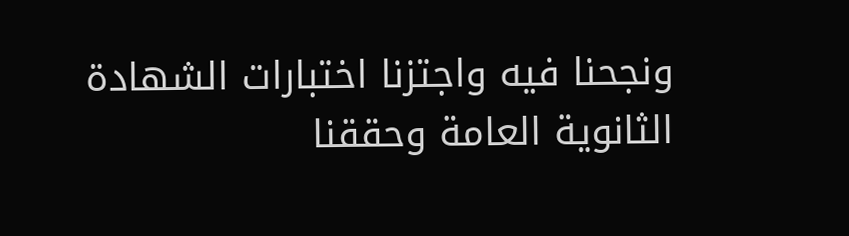ونجحنا فيه واجتزنا اختبارات الشهادة الثانوية العامة وحققنا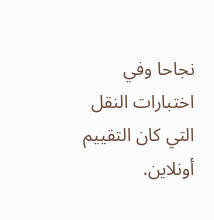نجاحا وفي اختبارات النقل التي كان التقييم أونلاين.